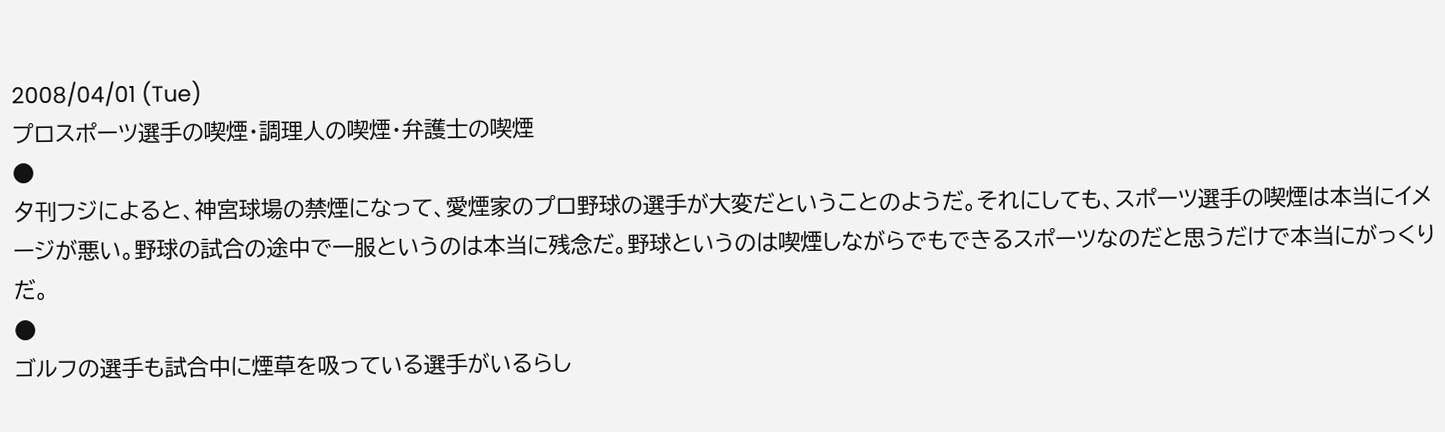2008/04/01 (Tue)
プロスポーツ選手の喫煙・調理人の喫煙・弁護士の喫煙
●
夕刊フジによると、神宮球場の禁煙になって、愛煙家のプロ野球の選手が大変だということのようだ。それにしても、スポーツ選手の喫煙は本当にイメージが悪い。野球の試合の途中で一服というのは本当に残念だ。野球というのは喫煙しながらでもできるスポーツなのだと思うだけで本当にがっくりだ。
●
ゴルフの選手も試合中に煙草を吸っている選手がいるらし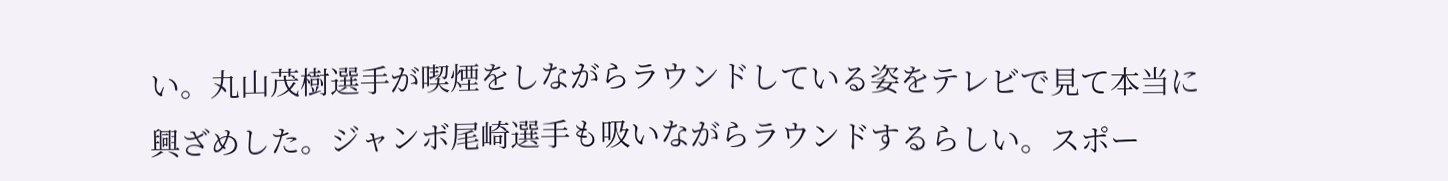い。丸山茂樹選手が喫煙をしながらラウンドしている姿をテレビで見て本当に興ざめした。ジャンボ尾崎選手も吸いながらラウンドするらしい。スポー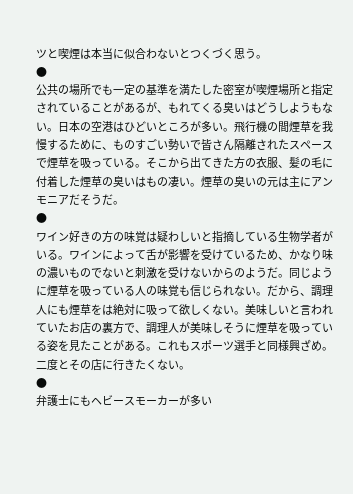ツと喫煙は本当に似合わないとつくづく思う。
●
公共の場所でも一定の基準を満たした密室が喫煙場所と指定されていることがあるが、もれてくる臭いはどうしようもない。日本の空港はひどいところが多い。飛行機の間煙草を我慢するために、ものすごい勢いで皆さん隔離されたスペースで煙草を吸っている。そこから出てきた方の衣服、髪の毛に付着した煙草の臭いはもの凄い。煙草の臭いの元は主にアンモニアだそうだ。
●
ワイン好きの方の味覚は疑わしいと指摘している生物学者がいる。ワインによって舌が影響を受けているため、かなり味の濃いものでないと刺激を受けないからのようだ。同じように煙草を吸っている人の味覚も信じられない。だから、調理人にも煙草をは絶対に吸って欲しくない。美味しいと言われていたお店の裏方で、調理人が美味しそうに煙草を吸っている姿を見たことがある。これもスポーツ選手と同様興ざめ。二度とその店に行きたくない。
●
弁護士にもヘビースモーカーが多い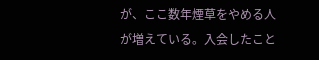が、ここ数年煙草をやめる人が増えている。入会したこと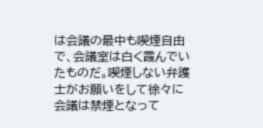は会議の最中も喫煙自由で、会議室は白く霞んでいたものだ。喫煙しない弁護士がお願いをして徐々に会議は禁煙となって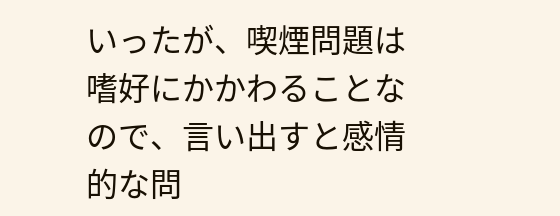いったが、喫煙問題は嗜好にかかわることなので、言い出すと感情的な問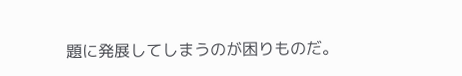題に発展してしまうのが困りものだ。